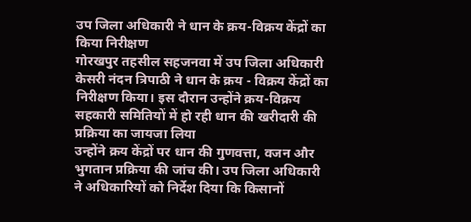उप जिला अधिकारी ने धान के क्रय-विक्रय केंद्रों का किया निरीक्षण
गोरखपुर तहसील सहजनवा में उप जिला अधिकारी केसरी नंदन त्रिपाठी ने धान के क्रय - विक्रय केंद्रों का निरीक्षण किया। इस दौरान उन्होंने क्रय-विक्रय सहकारी समितियों में हो रही धान की खरीदारी की प्रक्रिया का जायजा लिया
उन्होंने क्रय केंद्रों पर धान की गुणवत्ता, वजन और भुगतान प्रक्रिया की जांच की। उप जिला अधिकारी ने अधिकारियों को निर्देश दिया कि किसानों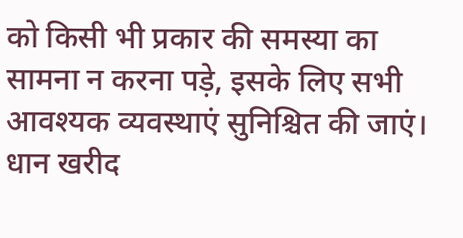को किसी भी प्रकार की समस्या का सामना न करना पड़े, इसके लिए सभी आवश्यक व्यवस्थाएं सुनिश्चित की जाएं।
धान खरीद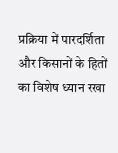प्रक्रिया में पारदर्शिता और किसानों के हितों का विशेष ध्यान रखा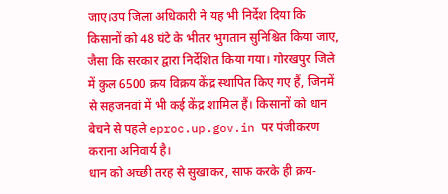जाए।उप जिला अधिकारी ने यह भी निर्देश दिया कि किसानों को 48 घंटे के भीतर भुगतान सुनिश्चित किया जाए, जैसा कि सरकार द्वारा निर्देशित किया गया। गोरखपुर जिले में कुल 6500 क्रय विक्रय केंद्र स्थापित किए गए हैं, जिनमें से सहजनवां में भी कई केंद्र शामिल हैं। किसानों को धान बेचने से पहले eproc.up.gov.in पर पंजीकरण कराना अनिवार्य है।
धान को अच्छी तरह से सुखाकर, साफ करके ही क्रय-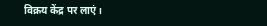विक्रय केंद्र पर लाएं।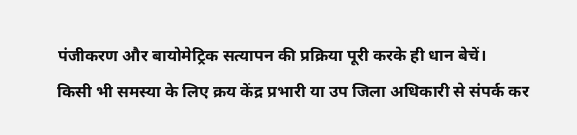पंजीकरण और बायोमेट्रिक सत्यापन की प्रक्रिया पूरी करके ही धान बेचें।
किसी भी समस्या के लिए क्रय केंद्र प्रभारी या उप जिला अधिकारी से संपर्क कर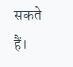सकते हैं।